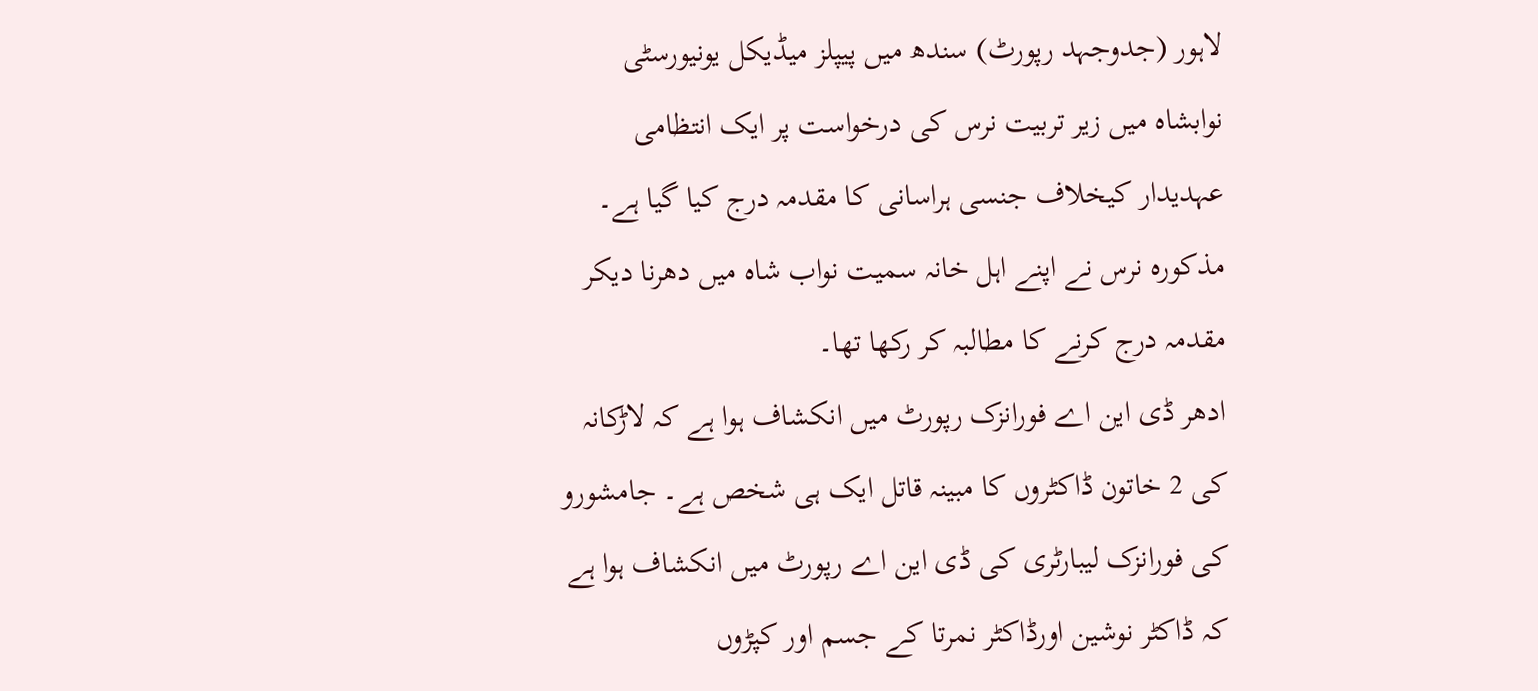لاہور (جدوجہد رپورٹ) سندھ میں پیپلز میڈیکل یونیورسٹی نوابشاہ میں زیر تربیت نرس کی درخواست پر ایک انتظامی عہدیدار کیخلاف جنسی ہراسانی کا مقدمہ درج کیا گیا ہے۔ مذکورہ نرس نے اپنے اہل خانہ سمیت نواب شاہ میں دھرنا دیکر مقدمہ درج کرنے کا مطالبہ کر رکھا تھا۔
ادھر ڈی این اے فورانزک رپورٹ میں انکشاف ہوا ہے کہ لاڑکانہ کی 2 خاتون ڈاکٹروں کا مبینہ قاتل ایک ہی شخص ہے۔ جامشورو کی فورانزک لیبارٹری کی ڈی این اے رپورٹ میں انکشاف ہوا ہے کہ ڈاکٹر نوشین اورڈاکٹر نمرتا کے جسم اور کپڑوں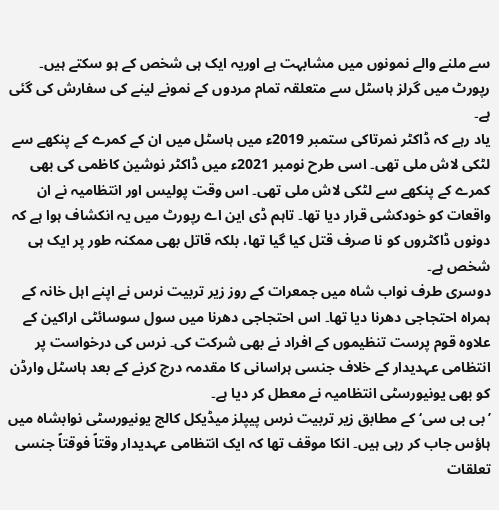سے ملنے والے نمونوں میں مشابہت ہے اوریہ ایک ہی شخص کے ہو سکتے ہیں۔
رپورٹ میں گرلز ہاسٹل سے متعلقہ تمام مردوں کے نمونے لینے کی سفارش کی گئی ہے۔
یاد رہے کہ ڈاکٹر نمرتاکی ستمبر 2019ء میں ہاسٹل میں ان کے کمرے کے پنکھے سے لٹکی لاش ملی تھی۔ اسی طرح نومبر 2021ء میں ڈاکٹر نوشین کاظمی کی بھی کمرے کے پنکھے سے لٹکی لاش ملی تھی۔ اس وقت پولیس اور انتظامیہ نے ان واقعات کو خودکشی قرار دیا تھا۔ تاہم ڈی این اے رپورٹ میں یہ انکشاف ہوا ہے کہ دونوں ڈاکٹروں کو نا صرف قتل کیا گیا تھا، بلکہ قاتل بھی ممکنہ طور پر ایک ہی شخص ہے۔
دوسری طرف نواب شاہ میں جمعرات کے روز زیر تربیت نرس نے اپنے اہل خانہ کے ہمراہ احتجاجی دھرنا دیا تھا۔ اس احتجاجی دھرنا میں سول سوسائٹی اراکین کے علاوہ قوم پرست تنظیموں کے افراد نے بھی شرکت کی۔ نرس کی درخواست پر انتظامی عہدیدار کے خلاف جنسی ہراسانی کا مقدمہ درج کرنے کے بعد ہاسٹل وارڈن کو بھی یونیورسٹی انتظامیہ نے معطل کر دیا ہے۔
’بی بی سی‘ کے مطابق زیر تربیت نرس پیپلز میڈیکل کالج یونیورسٹی نوابشاہ میں ہاؤس جاب کر رہی ہیں۔ انکا موقف تھا کہ ایک انتظامی عہدیدار وقتاً فوقتاً جنسی تعلقات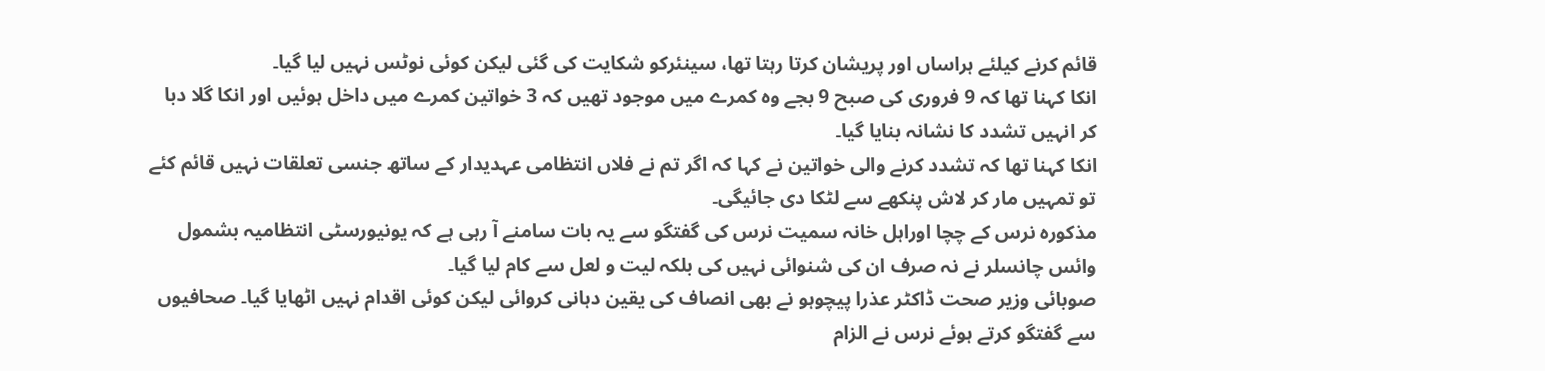قائم کرنے کیلئے ہراساں اور پریشان کرتا رہتا تھا، سینئرکو شکایت کی گئی لیکن کوئی نوٹس نہیں لیا گیا۔
انکا کہنا تھا کہ 9 فروری کی صبح 9 بجے وہ کمرے میں موجود تھیں کہ 3 خواتین کمرے میں داخل ہوئیں اور انکا گلا دبا کر انہیں تشدد کا نشانہ بنایا گیا۔
انکا کہنا تھا کہ تشدد کرنے والی خواتین نے کہا کہ اگر تم نے فلاں انتظامی عہدیدار کے ساتھ جنسی تعلقات نہیں قائم کئے تو تمہیں مار کر لاش پنکھے سے لٹکا دی جائیگی۔
مذکورہ نرس کے چچا اوراہل خانہ سمیت نرس کی گفتگو سے یہ بات سامنے آ رہی ہے کہ یونیورسٹی انتظامیہ بشمول وائس چانسلر نے نہ صرف ان کی شنوائی نہیں کی بلکہ لیت و لعل سے کام لیا گیا۔
صوبائی وزیر صحت ڈاکٹر عذرا پیچوہو نے بھی انصاف کی یقین دہانی کروائی لیکن کوئی اقدام نہیں اٹھایا گیا۔ صحافیوں سے گفتگو کرتے ہوئے نرس نے الزام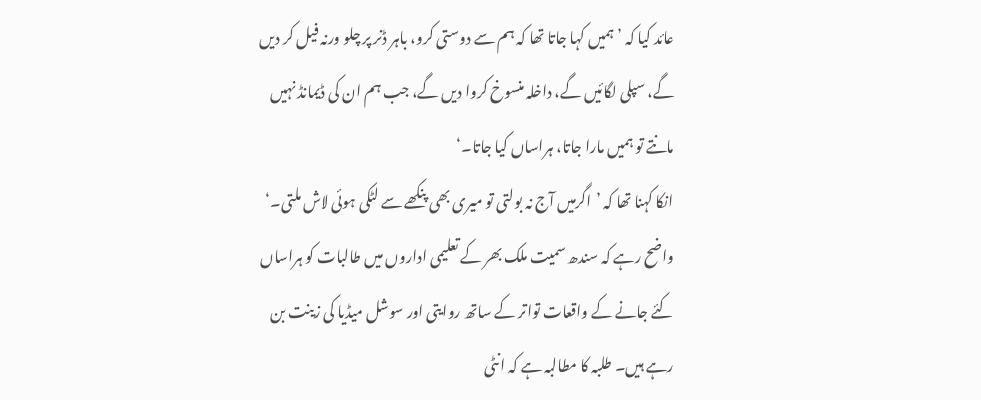عائد کیا کہ ’ہمیں کہا جاتا تھا کہ ہم سے دوستی کرو، باہر ڈنر پر چلو ورنہ فیل کر دیں گے، سپلی لگائیں گے، داخلہ منسوخ کروا دیں گے، جب ہم ان کی ڈیمانڈ نہیں مانتے تو ہمیں مارا جاتا، ہراساں کیا جاتا۔‘
انکا کہنا تھا کہ ’اگرمیں آج نہ بولتی تو میری بھی پنکھے سے لٹکی ہوئی لاش ملتی۔‘
واضح رہے کہ سندھ سمیت ملک بھر کے تعلیمی اداروں میں طالبات کو ہراساں کئے جانے کے واقعات تواتر کے ساتھ روایتی اور سوشل میڈیا کی زینت بن رہے ہیں۔ طلبہ کا مطالبہ ہے کہ انٹی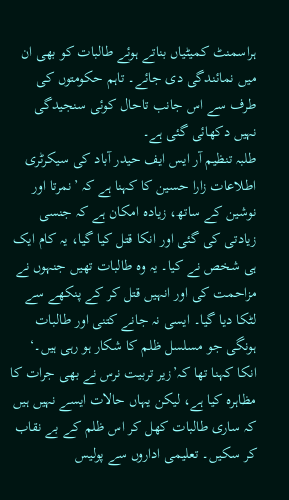ہراسمنٹ کمیٹیاں بناتے ہوئے طالبات کو بھی ان میں نمائندگی دی جائے۔ تاہم حکومتوں کی طرف سے اس جانب تاحال کوئی سنجیدگی نہیں دکھائی گئی ہے۔
طلبہ تنظیم آر ایس ایف حیدر آباد کی سیکرٹری اطلاعات زارا حسین کا کہنا ہے کہ ’نمرتا اور نوشین کے ساتھ، زیادہ امکان ہے کہ جنسی زیادتی کی گئی اور انکا قتل کیا گیا، یہ کام ایک ہی شخص نے کیا۔ یہ وہ طالبات تھیں جنہوں نے مزاحمت کی اور انہیں قتل کر کے پنکھے سے لٹکا دیا گیا۔ ایسی نہ جانے کتنی اور طالبات ہونگی جو مسلسل ظلم کا شکار ہو رہی ہیں۔‘
انکا کہنا تھا کہ’زیر تربیت نرس نے بھی جرات کا مظاہرہ کیا ہے، لیکن یہاں حالات ایسے نہیں ہیں کہ ساری طالبات کھل کر اس ظلم کے بے نقاب کر سکیں۔ تعلیمی اداروں سے پولیس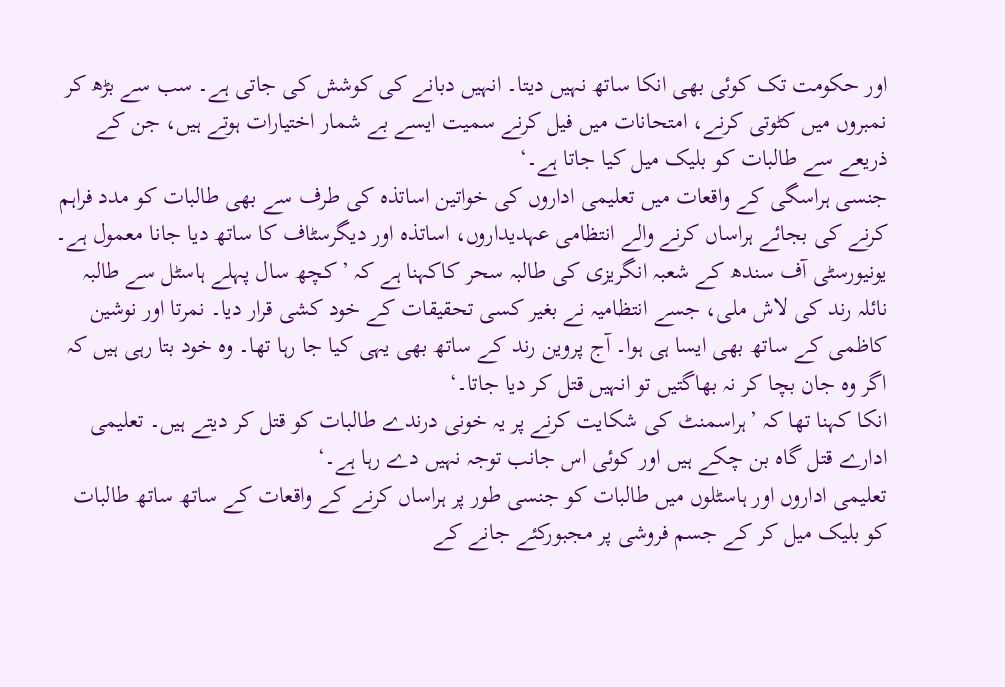اور حکومت تک کوئی بھی انکا ساتھ نہیں دیتا۔ انہیں دبانے کی کوشش کی جاتی ہے۔ سب سے بڑھ کر نمبروں میں کٹوتی کرنے، امتحانات میں فیل کرنے سمیت ایسے بے شمار اختیارات ہوتے ہیں، جن کے ذریعے سے طالبات کو بلیک میل کیا جاتا ہے۔‘
جنسی ہراسگی کے واقعات میں تعلیمی اداروں کی خواتین اساتذہ کی طرف سے بھی طالبات کو مدد فراہم کرنے کی بجائے ہراساں کرنے والے انتظامی عہدیداروں، اساتذہ اور دیگرسٹاف کا ساتھ دیا جانا معمول ہے۔
یونیورسٹی آف سندھ کے شعبہ انگریزی کی طالبہ سحر کاکہنا ہے کہ ’کچھ سال پہلے ہاسٹل سے طالبہ نائلہ رند کی لاش ملی، جسے انتظامیہ نے بغیر کسی تحقیقات کے خود کشی قرار دیا۔ نمرتا اور نوشین کاظمی کے ساتھ بھی ایسا ہی ہوا۔ آج پروین رند کے ساتھ بھی یہی کیا جا رہا تھا۔ وہ خود بتا رہی ہیں کہ اگر وہ جان بچا کر نہ بھاگتیں تو انہیں قتل کر دیا جاتا۔‘
انکا کہنا تھا کہ ’ہراسمنٹ کی شکایت کرنے پر یہ خونی درندے طالبات کو قتل کر دیتے ہیں۔ تعلیمی ادارے قتل گاہ بن چکے ہیں اور کوئی اس جانب توجہ نہیں دے رہا ہے۔‘
تعلیمی اداروں اور ہاسٹلوں میں طالبات کو جنسی طور پر ہراساں کرنے کے واقعات کے ساتھ ساتھ طالبات کو بلیک میل کر کے جسم فروشی پر مجبورکئے جانے کے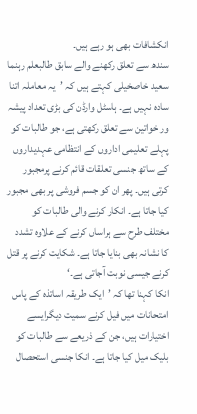انکشافات بھی ہو رہے ہیں۔
سندھ سے تعلق رکھنے والے سابق طالبعلم رہنما سعید خاصخیلی کہتے ہیں کہ ’یہ معاملہ اتنا سادہ نہیں ہے۔ ہاسٹل وارڈن کی بڑی تعداد پیشہ ور خواتین سے تعلق رکھتی ہے، جو طالبات کو پہلے تعلیمی اداروں کے انتظامی عہدیداروں کے ساتھ جنسی تعلقات قائم کرنے پرمجبور کرتی ہیں۔ پھر ان کو جسم فروشی پر بھی مجبور کیا جاتا ہے۔ انکار کرنے والی طالبات کو مختلف طرح سے ہراساں کرنے کے علاوہ تشدد کا نشانہ بھی بنایا جاتا ہے۔ شکایت کرنے پر قتل کرنے جیسی نوبت آجاتی ہے۔‘
انکا کہنا تھا کہ ’ایک طریقہ اساتذہ کے پاس امتحانات میں فیل کرنے سمیت دیگرایسے اختیارات ہیں، جن کے ذریعے سے طالبات کو بلیک میل کیا جاتا ہے۔ انکا جنسی استحصال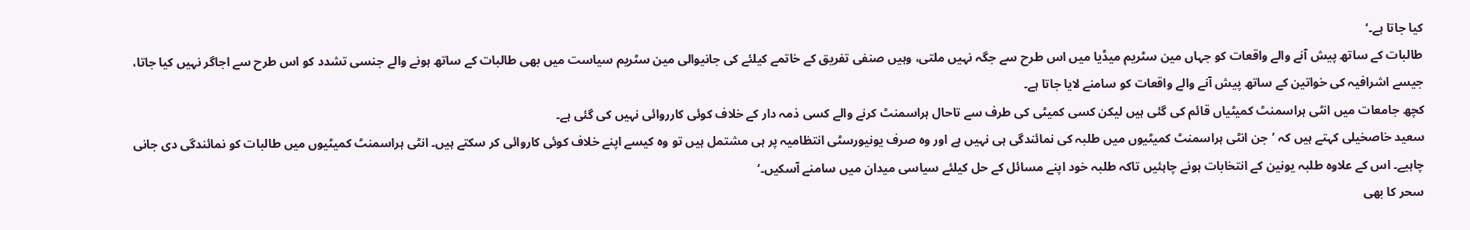کیا جاتا ہے۔‘
طالبات کے ساتھ پیش آنے والے واقعات کو جہاں مین سٹریم میڈیا میں اس طرح سے جگہ نہیں ملتی، وہیں صنفی تفریق کے خاتمے کیلئے کی جانیوالی مین سٹریم سیاست میں بھی طالبات کے ساتھ ہونے والے جنسی تشدد کو اس طرح سے اجاگر نہیں کیا جاتا، جیسے اشرافیہ کی خواتین کے ساتھ پیش آنے والے واقعات کو سامنے لایا جاتا ہے۔
کچھ جامعات میں انٹی ہراسمنٹ کمیٹیاں قائم کی گئی ہیں لیکن کسی کمیٹی کی طرف سے تاحال ہراسمنٹ کرنے والے کسی ذمہ دار کے خلاف کوئی کارروائی نہیں کی گئی ہے۔
سعید خاصخیلی کہتے ہیں کہ ’جن انٹی ہراسمنٹ کمیٹیوں میں طلبہ کی نمائندگی ہی نہیں ہے اور وہ صرف یونیورسٹی انتظامیہ پر ہی مشتمل ہیں تو وہ کیسے اپنے خلاف کوئی کاروائی کر سکتے ہیں۔ انٹی ہراسمنٹ کمیٹیوں میں طالبات کو نمائندگی دی جانی چاہیے۔ اس کے علاوہ طلبہ یونین کے انتخابات ہونے چاہئیں تاکہ طلبہ خود اپنے مسائل کے حل کیلئے سیاسی میدان میں سامنے آسکیں۔‘
سحر کا بھی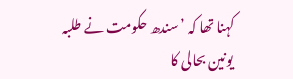کہنا تھا کہ ’سندھ حکومت نے طلبہ یونین بحالی کا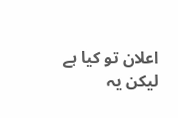اعلان تو کیا ہے لیکن یہ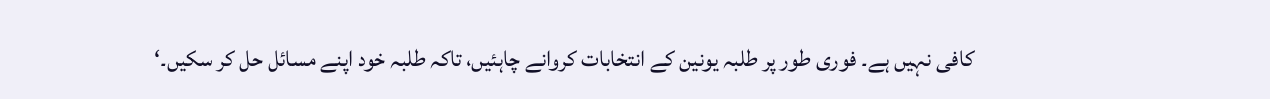کافی نہیں ہے۔ فوری طور پر طلبہ یونین کے انتخابات کروانے چاہئیں، تاکہ طلبہ خود اپنے مسائل حل کر سکیں۔‘